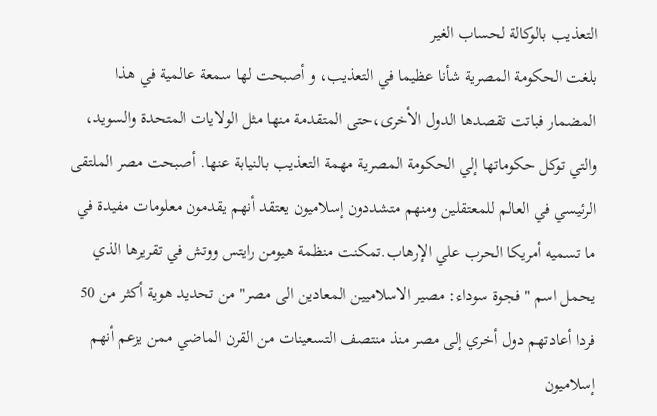التعذيب بالوكالة لحساب الغير
بلغت الحكومة المصرية شأنا عظيما في التعذيب، و أصبحت لها سمعة عالمية في هذا المضمار فباتت تقصدها الدول الأخرى،حتى المتقدمة منها مثل الولايات المتحدة والسويد، والتي توكل حكوماتها إلي الحكومة المصرية مهمة التعذيب بالنيابة عنها. أصبحت مصر الملتقى الرئيسي في العالم للمعتقلين ومنهم متشددون إسلاميون يعتقد أنهم يقدمون معلومات مفيدة في ما تسميه أمريكا الحرب علي الإرهاب.تمكنت منظمة هيومن رايتس ووتش في تقريرها الذي يحمل اسم "فجوة سوداء: مصير الاسلاميين المعادين الى مصر" من تحديد هوية أكثر من 50 فردا أعادتهم دول أخري إلى مصر منذ منتصف التسعينات من القرن الماضي ممن يزعم أنهم إسلاميون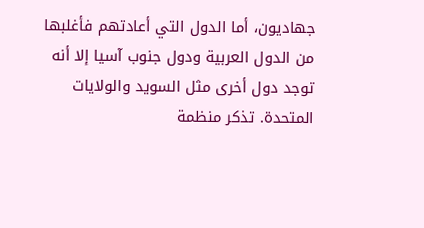جهاديون، أما الدول التي أعادتهم فأغلبها من الدول العربية ودول جنوب آسيا إلا أنه توجد دول أخرى مثل السويد والولايات المتحدة. تذكر منظمة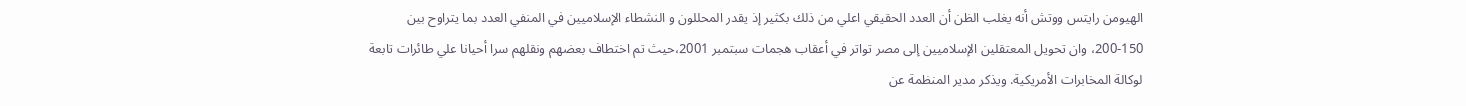الهيومن رايتس ووتش أنه يغلب الظن أن العدد الحقيقي اعلي من ذلك بكثير إذ يقدر المحللون و النشطاء الإسلاميين في المنفي العدد بما يتراوح بين 150-200، وان تحويل المعتقلين الإسلاميين إلى مصر تواتر في أعقاب هجمات سبتمبر 2001،حيث تم اختطاف بعضهم ونقلهم سرا أحيانا علي طائرات تابعة لوكالة المخابرات الأمريكية. ويذكر مدير المنظمة عن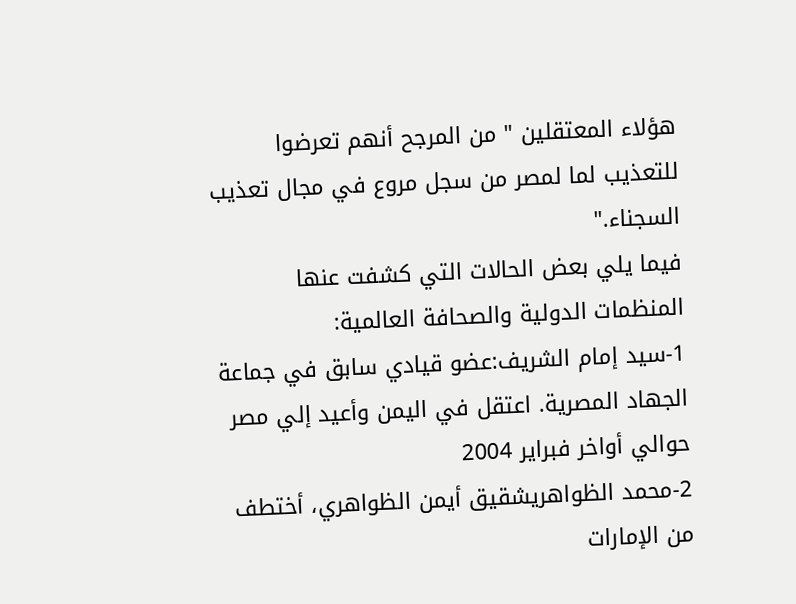هؤلاء المعتقلين " من المرجح أنهم تعرضوا للتعذيب لما لمصر من سجل مروع في مجال تعذيب السجناء."
فيما يلي بعض الحالات التي كشفت عنها المنظمات الدولية والصحافة العالمية:
1-سيد إمام الشريف:عضو قيادي سابق في جماعة الجهاد المصرية. اعتقل في اليمن وأعيد إلي مصر حوالي أواخر فبراير 2004
2-محمد الظواهريشقيق أيمن الظواهري، أختطف من الإمارات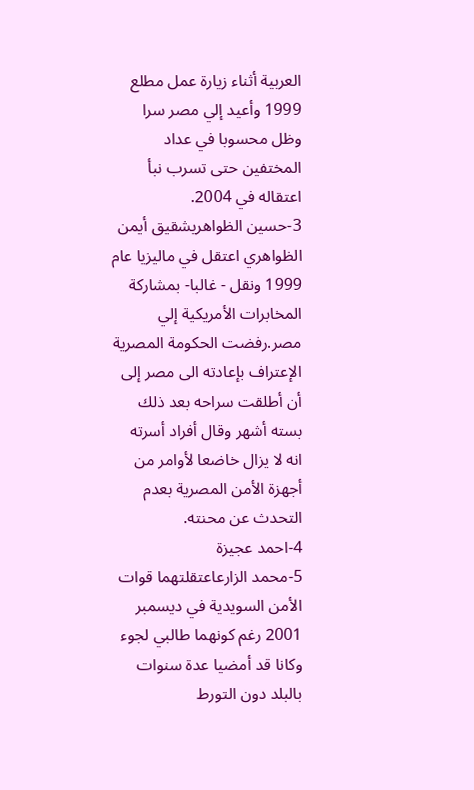العربية أثناء زيارة عمل مطلع 1999 وأعيد إلي مصر سرا وظل محسوبا في عداد المختفين حتى تسرب نبأ اعتقاله في 2004.
3-حسين الظواهريشقيق أيمن الظواهري اعتقل في ماليزيا عام 1999 ونقل - غالبا- بمشاركة المخابرات الأمريكية إلي مصر.رفضت الحكومة المصرية الإعتراف بإعادته الى مصر إلى أن أطلقت سراحه بعد ذلك بسته أشهر وقال أفراد أسرته انه لا يزال خاضعا لأوامر من أجهزة الأمن المصرية بعدم التحدث عن محنته.
4-احمد عجيزة
5-محمد الزارعاعتقلتهما قوات الأمن السويدية في ديسمبر 2001 رغم كونهما طالبي لجوء وكانا قد أمضيا عدة سنوات بالبلد دون التورط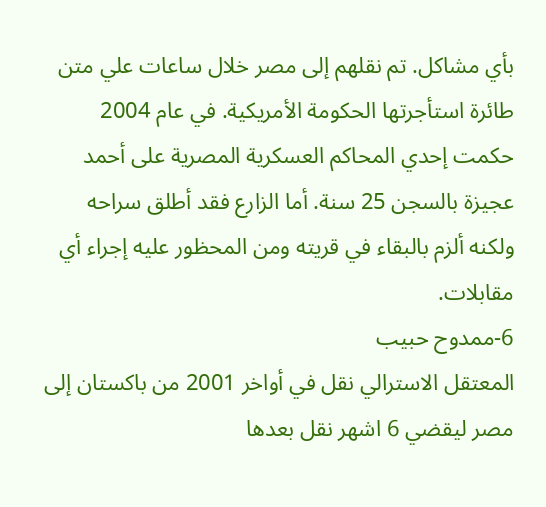بأي مشاكل. تم نقلهم إلى مصر خلال ساعات علي متن طائرة استأجرتها الحكومة الأمريكية. في عام 2004 حكمت إحدي المحاكم العسكرية المصرية على أحمد عجيزة بالسجن 25 سنة. أما الزارع فقد أطلق سراحه ولكنه ألزم بالبقاء في قريته ومن المحظور عليه إجراء أي مقابلات.
6-ممدوح حبيب
المعتقل الاسترالي نقل في أواخر 2001 من باكستان إلى مصر ليقضي 6 اشهر نقل بعدها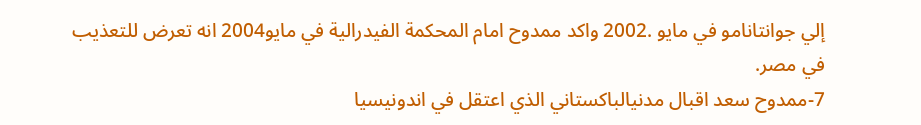إلي جوانتانامو في مايو .2002 واكد ممدوح امام المحكمة الفيدرالية في مايو2004 انه تعرض للتعذيب في مصر.
7-ممدوح سعد اقبال مدنيالباكستاني الذي اعتقل في اندونيسيا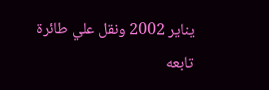يناير 2002 ونقل علي طائرة تابعه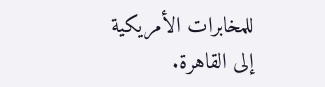للمخابرات الأمريكية إلى القاهرة.